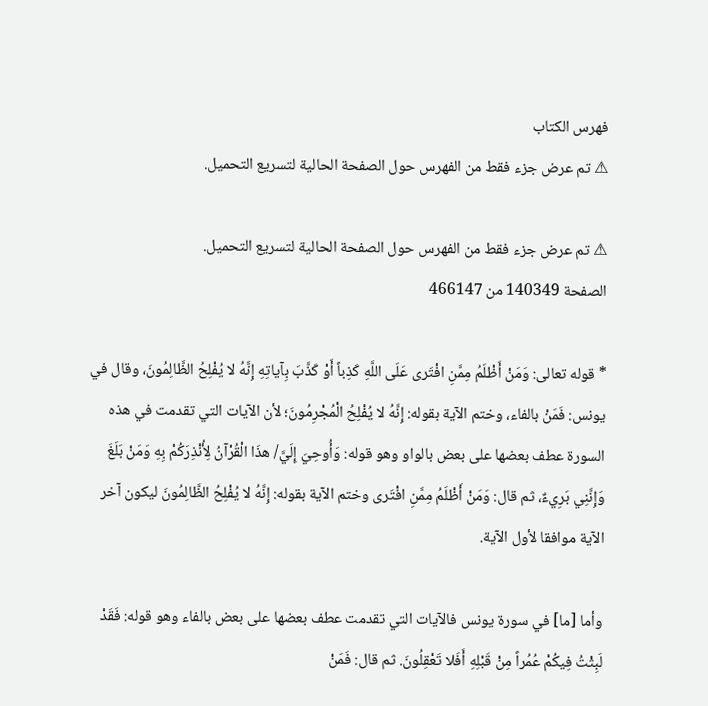فهرس الكتاب
⚠ تم عرض جزء فقط من الفهرس حول الصفحة الحالية لتسريع التحميل.

⚠ تم عرض جزء فقط من الفهرس حول الصفحة الحالية لتسريع التحميل.
الصفحة 140349 من 466147

* قوله تعالى: وَمَنْ أَظْلَمُ مِمَّنِ افْتَرى عَلَى اللَّهِ كَذِباً أَوْ كَذَّبَ بِآياتِهِ إِنَّهُ لا يُفْلِحُ الظَّالِمُونَ، وقال في يونس: فَمَنْ بالفاء، وختم الآية بقوله: إِنَّهُ لا يُفْلِحُ الْمُجْرِمُونَ؛ لأن الآيات التي تقدمت في هذه السورة عطف بعضها على بعض بالواو وهو قوله: وَأُوحِيَ إِلَيَّ/ هذَا الْقُرْآنُ لِأُنْذِرَكُمْ بِهِ وَمَنْ بَلَغَ وَإِنَّنِي بَرِيءٌ، ثم قال: وَمَنْ أَظْلَمُ مِمَّنِ افْتَرى وختم الآية بقوله: إِنَّهُ لا يُفْلِحُ الظَّالِمُونَ ليكون آخر الآية موافقا لأول الآية.

وأما [ما] في سورة يونس فالآيات التي تقدمت عطف بعضها على بعض بالفاء وهو قوله: فَقَدْ لَبِثْتُ فِيكُمْ عُمُراً مِنْ قَبْلِهِ أَفَلا تَعْقِلُونَ. ثم قال: فَمَنْ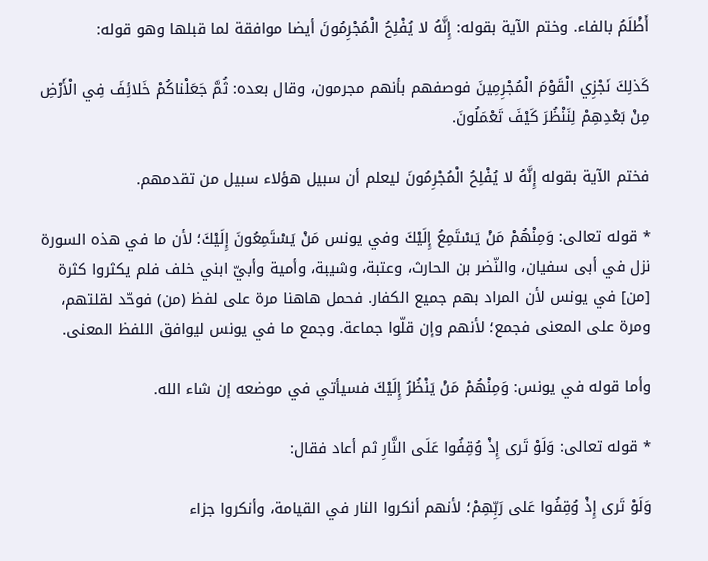أَظْلَمُ بالفاء. وختم الآية بقوله: إِنَّهُ لا يُفْلِحُ الْمُجْرِمُونَ أيضا موافقة لما قبلها وهو قوله:

كَذلِكَ نَجْزِي الْقَوْمَ الْمُجْرِمِينَ فوصفهم بأنهم مجرمون، وقال بعده: ثُمَّ جَعَلْناكُمْ خَلائِفَ فِي الْأَرْضِ مِنْ بَعْدِهِمْ لِنَنْظُرَ كَيْفَ تَعْمَلُونَ.

فختم الآية بقوله إِنَّهُ لا يُفْلِحُ الْمُجْرِمُونَ ليعلم أن سبيل هؤلاء سبيل من تقدمهم.

* قوله تعالى: وَمِنْهُمْ مَنْ يَسْتَمِعُ إِلَيْكَ وفي يونس مَنْ يَسْتَمِعُونَ إِلَيْكَ؛ لأن ما في هذه السورة نزل في أبى سفيان، والنّضر بن الحارث، وعتبة، وشيبة، وأمية وأبيّ ابني خلف فلم يكثروا كثرة [من] في يونس لأن المراد بهم جميع الكفار. فحمل هاهنا مرة على لفظ (من) فوحّد لقلتهم، ومرة على المعنى فجمع؛ لأنهم وإن قلّوا جماعة. وجمع ما في يونس ليوافق اللفظ المعنى.

وأما قوله في يونس: وَمِنْهُمْ مَنْ يَنْظُرُ إِلَيْكَ فسيأتي في موضعه إن شاء الله.

* قوله تعالى: وَلَوْ تَرى إِذْ وُقِفُوا عَلَى النَّارِ ثم أعاد فقال:

وَلَوْ تَرى إِذْ وُقِفُوا عَلى رَبِّهِمْ؛ لأنهم أنكروا النار في القيامة، وأنكروا جزاء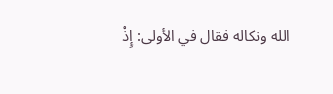الله ونكاله فقال في الأولى: إِذْ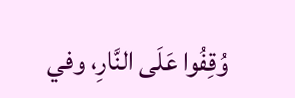وُقِفُوا عَلَى النَّارِ، وفي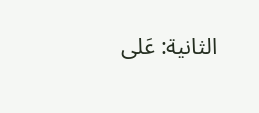الثانية: عَلى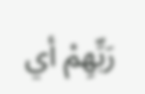رَبِّهِمْ أي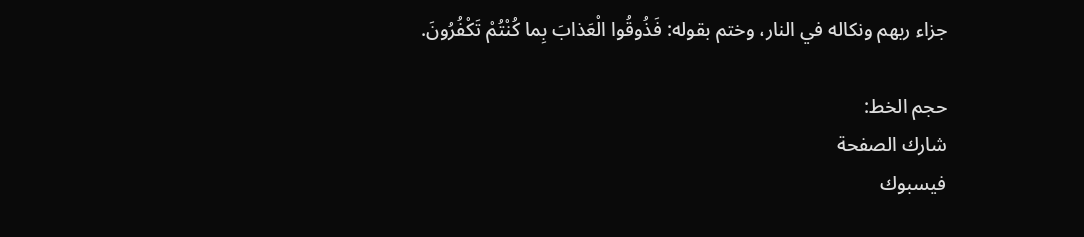جزاء ربهم ونكاله في النار، وختم بقوله: فَذُوقُوا الْعَذابَ بِما كُنْتُمْ تَكْفُرُونَ.

حجم الخط:
شارك الصفحة
فيسبوك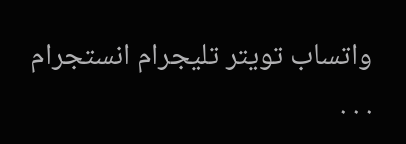واتساب تويتر تليجرام انستجرام
. . .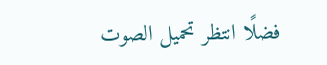فضلًا انتظر تحميل الصوت